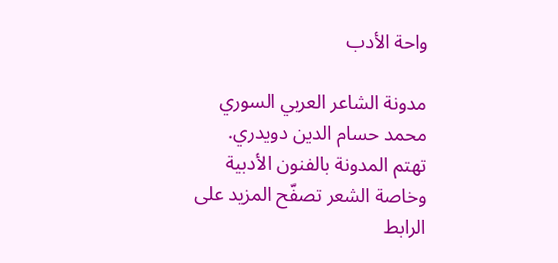واحة الأدب

مدونة الشاعر العربي السوري محمد حسام الدين دويدري. تهتم المدونة بالفنون الأدبية وخاصة الشعر تصفّح المزيد على الرابط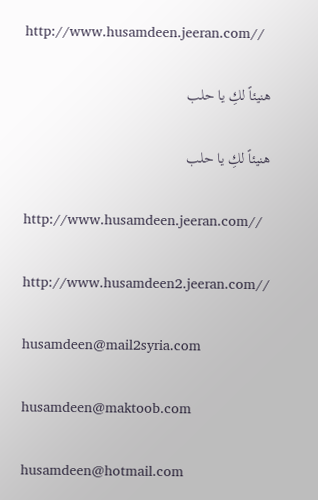http://www.husamdeen.jeeran.com//

هنيئاً لكِ يا حلب

هنيئاً لكِ يا حلب

http://www.husamdeen.jeeran.com//

http://www.husamdeen2.jeeran.com//

husamdeen@mail2syria.com

husamdeen@maktoob.com

husamdeen@hotmail.com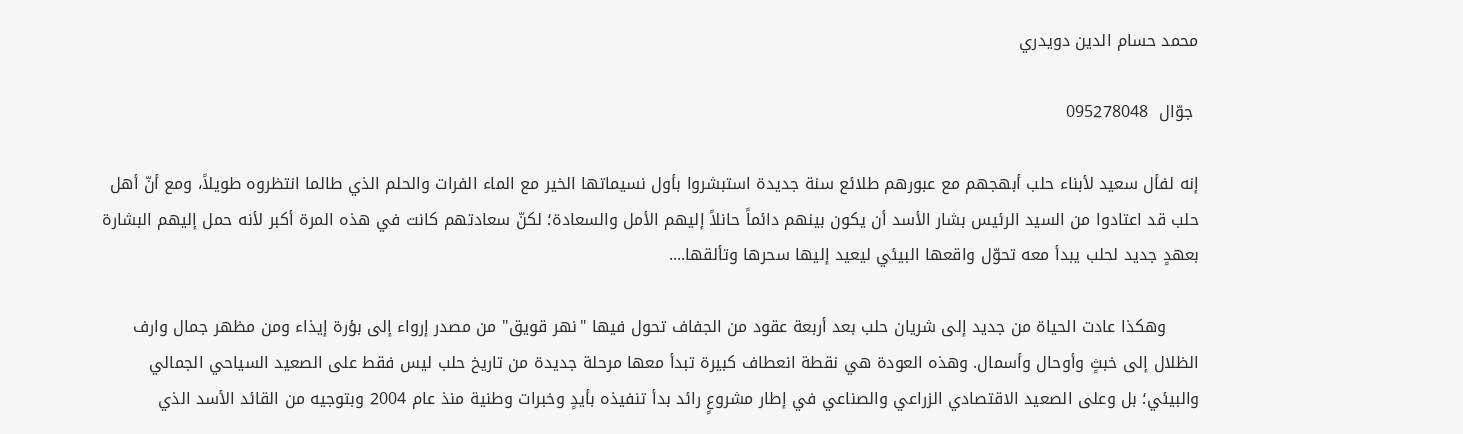محمد حسام الدين دويدري

 جوّال  095278048

إنه لفأل سعيد لأبناء حلب أبهجهم مع عبورهم طلائع سنة جديدة استبشروا بأول نسيماتها الخير مع الماء الفرات والحلم الذي طالما انتظروه طويلاً، ومع أنّ أهل حلب قد اعتادوا من السيد الرئيس بشار الأسد أن يكون بينهم دائماً حانلاً إليهم الأمل والسعادة؛ لكنّ سعادتهم كانت في هذه المرة أكبر لأنه حمل إليهم البشارة بعهدٍ جديد لحلب يبدأ معه تحوّل واقعها البيئي ليعيد إليها سحرها وتألقها....

      وهكذا عادت الحياة من جديد إلى شريان حلب بعد أربعة عقود من الجفاف تحول فيها "نهر قويق" من مصدر إرواء إلى بؤرة إيذاء ومن مظهر جمال وارف الظلال إلى خبثٍ وأوحال وأسمال. وهذه العودة هي نقطة انعطاف كبيرة تبدأ معها مرحلة جديدة من تاريخ حلب ليس فقط على الصعيد السياحي الجمالي والبيئي؛ بل وعلى الصعيد الاقتصادي الزراعي والصناعي في إطار مشروعٍ رائد بدأ تنفيذه بأيدٍ وخبرات وطنية منذ عام 2004 وبتوجيه من القائد الأسد الذي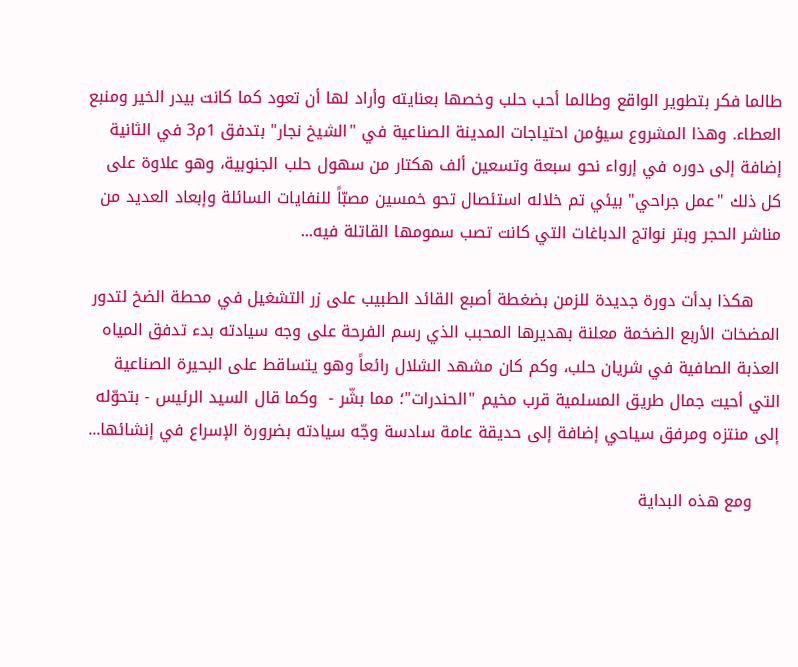طالما فكر بتطوير الواقع وطالما أحب حلب وخصها بعنايته وأراد لها أن تعود كما كانت بيدر الخير ومنبع العطاء. وهذا المشروع سيؤمن احتياجات المدينة الصناعية في "الشيخ نجار" بتدفق 1م3 في الثانية إضافة إلى دوره في إرواء نحو سبعة وتسعين ألف هكتار من سهول حلب الجنوبية، وهو علاوة على كل ذلك "عمل جراحي" بيئي تم خلاله استئصال تحو خمسين مصبّاً للنفايات السائلة وإبعاد العديد من مناشر الحجر وبتر نواتج الدباغات التي كانت تصب سمومها القاتلة فيه...

     هكذا بدأت دورة جديدة للزمن بضغطة أصبع القائد الطبيب على زر التشغيل في محطة الضخ لتدور المضخات الأربع الضخمة معلنة بهديرها المحبب الذي رسم الفرحة على وجه سيادته بدء تدفق المياه العذبة الصافية في شريان حلب، وكم كان مشهد الشلال رائعاً وهو يتساقط على البحيرة الصناعية التي أحيت جمال طريق المسلمية قرب مخيم "الحندرات"؛ مما بشّر -  وكما قال السيد الرئيس - بتحوّله إلى منتزه ومرفق سياحي إضافة إلى حديقة عامة سادسة وجّه سيادته بضرورة الإسراع في إنشائها...

     ومع هذه البداية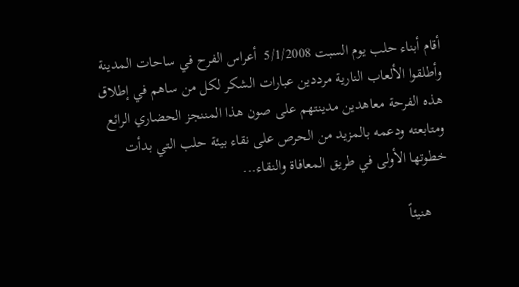أقام أبناء حلب يوم السبت 5/1/2008  أعراس الفرح في ساحات المدينة وأطلقوا الألعاب النارية مرددين عبارات الشكر لكل من ساهم في إطلاق هذه الفرحة معاهدين مدينتهم على صون هذا المننجز الحضاري الرائع ومتابعته ودعمه بالمزيد من الحرص على نقاء بيئة حلب التي بدأت خطوتها الأولى في طريق المعافاة والنقاء...

     هنيئاً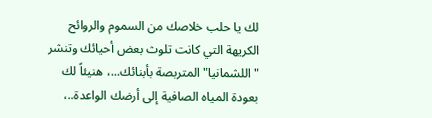لك يا حلب خلاصك من السموم والروائح الكريهة التي كانت تلوث بعض أحيائك وتنشر "اللشمانيا" المتربصة بأبنائك...، هنيئاً لك بعودة المياه الصافية إلى أرضك الواعدة..،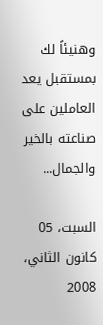وهنيئاً لك بمستقبل يعد العاملين على صناعته بالخير والجمال...

السبت، 05 كانون الثاني، 2008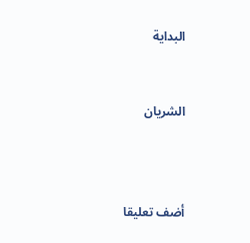البداية


الشريان



أضف تعليقا